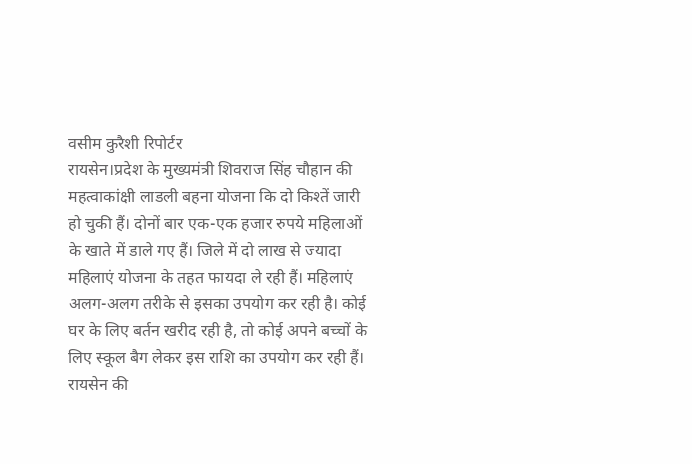वसीम कुरैशी रिपोर्टर
रायसेन।प्रदेश के मुख्यमंत्री शिवराज सिंह चौहान की महत्वाकांक्षी लाडली बहना योजना कि दो किश्तें जारी हो चुकी हैं। दोनों बार एक-एक हजार रुपये महिलाओं के खाते में डाले गए हैं। जिले में दो लाख से ज्यादा महिलाएं योजना के तहत फायदा ले रही हैं। महिलाएं अलग-अलग तरीके से इसका उपयोग कर रही है। कोई घर के लिए बर्तन खरीद रही है, तो कोई अपने बच्चों के लिए स्कूल बैग लेकर इस राशि का उपयोग कर रही हैं।
रायसेन की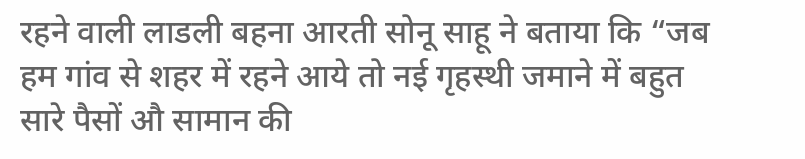रहने वाली लाडली बहना आरती सोनू साहू ने बताया कि “जब हम गांव से शहर में रहने आये तो नई गृहस्थी जमाने में बहुत सारे पैसों औ सामान की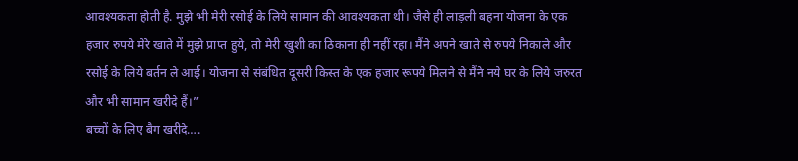आवश्यकता होती है. मुझे भी मेरी रसोई के लिये सामान की आवश्यकता थी। जैसे ही लाड़ली बहना योजना के एक हजार रुपये मेरे खाते में मुझे प्राप्त हुये, तो मेरी खुशी का ठिकाना ही नहीं रहा। मैंने अपने खाते से रुपये निकाले और रसोई के लिये बर्तन ले आई। योजना से संबंधित दूसरी किस्त के एक हजार रूपये मिलने से मैंने नये घर के लिये जरुरत और भी सामान खरीदे हैं।”
बच्चों के लिए बैग खरीदे….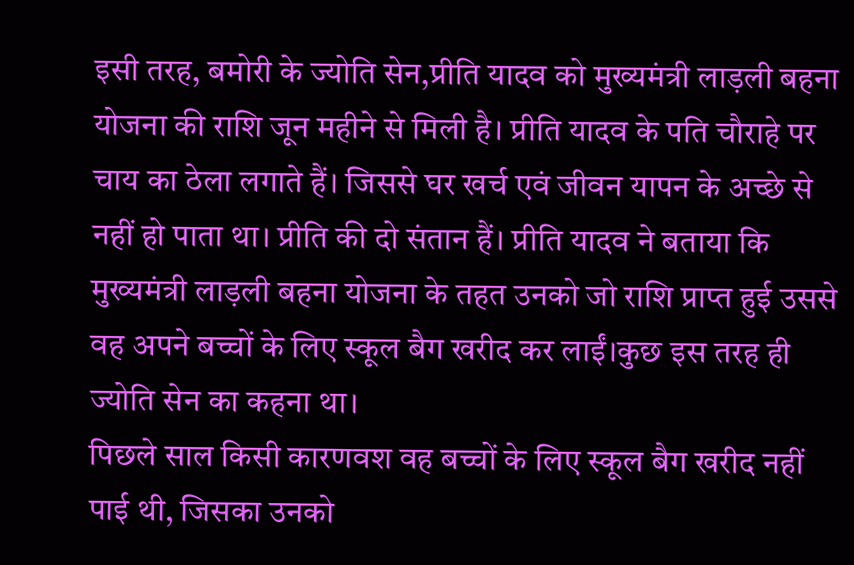इसी तरह, बमोरी के ज्योति सेन,प्रीति यादव को मुख्यमंत्री लाड़ली बहना योजना की राशि जून महीने से मिली है। प्रीति यादव के पति चौराहे पर चाय का ठेला लगाते हैं। जिससे घर खर्च एवं जीवन यापन के अच्छे से नहीं हो पाता था। प्रीति की दो संतान हैं। प्रीति यादव ने बताया कि मुख्यमंत्री लाड़ली बहना योजना के तहत उनको जो राशि प्राप्त हुई उससे वह अपने बच्चों के लिए स्कूल बैग खरीद कर लाईं।कुछ इस तरह ही ज्योति सेन का कहना था।
पिछले साल किसी कारणवश वह बच्चों के लिए स्कूल बैग खरीद नहीं पाई थी, जिसका उनको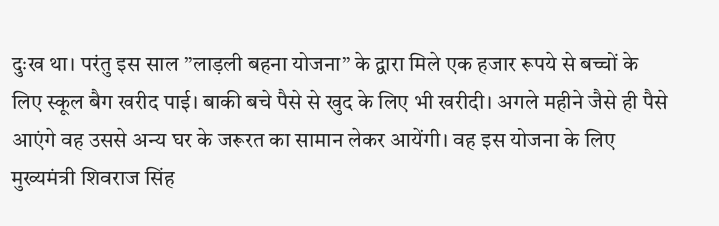दुःख था। परंतु इस साल ”लाड़ली बहना योजना” के द्वारा मिले एक हजार रूपये से बच्चों के लिए स्कूल बैग खरीद पाई। बाकी बचे पैसे से खुद के लिए भी खरीदी। अगले महीने जैसे ही पैसे आएंगे वह उससे अन्य घर के जरूरत का सामान लेकर आयेंगी। वह इस योजना के लिए मुख्यमंत्री शिवराज सिंह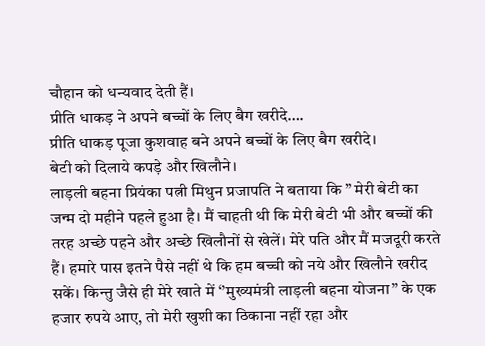चौहान को धन्यवाद देती हैं।
प्रीति धाकड़ ने अपने बच्चों के लिए बैग खरीदे….
प्रीति धाकड़ पूजा कुशवाह बने अपने बच्चों के लिए बैग खरीदे।
बेटी को दिलाये कपड़े और खिलौने।
लाड़ली बहना प्रियंका पत्नी मिथुन प्रजापति ने बताया कि ” मेरी बेटी का जन्म दो महीने पहले हुआ है। मैं चाहती थी कि मेरी बेटी भी और बच्चों की तरह अच्छे पहने और अच्छे खिलौनों से खेलें। मेरे पति और मैं मजदूरी करते हैं। हमारे पास इतने पैसे नहीं थे कि हम बच्ची को नये और खिलौने खरीद सकें। किन्तु जैसे ही मेरे खाते में ‘’मुख्यमंत्री लाड़ली बहना योजना’’ के एक हजार रुपये आए, तो मेरी खुशी का ठिकाना नहीं रहा और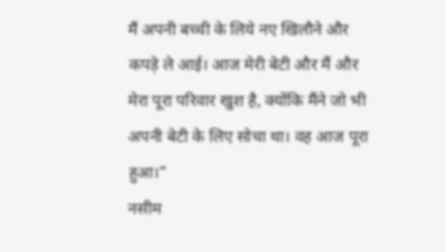मैं अपनी बच्ची के लिये नए खिलौने और कपड़े ले आई। आज मेरी बेटी और मैं और मेरा पूरा परिवार खुश है, क्योंकि मैंने जो भी अपनी बेटी के लिए सोचा था। वह आज पूरा हुआ।”
नसीम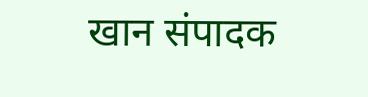खान संपादक